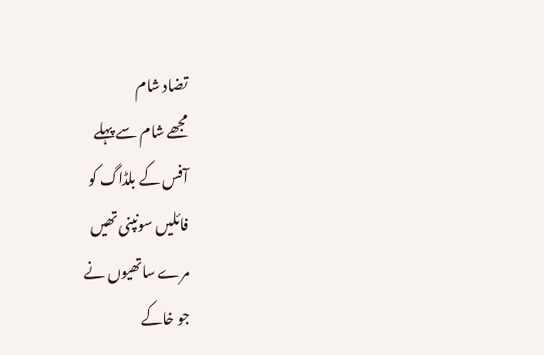تضاد شام
مجھے شام سے پہلے
آفس کے بلڈاگ کو
فائلیں سونپنی تھیں
مرے ساتھیوں نے
جو خاکے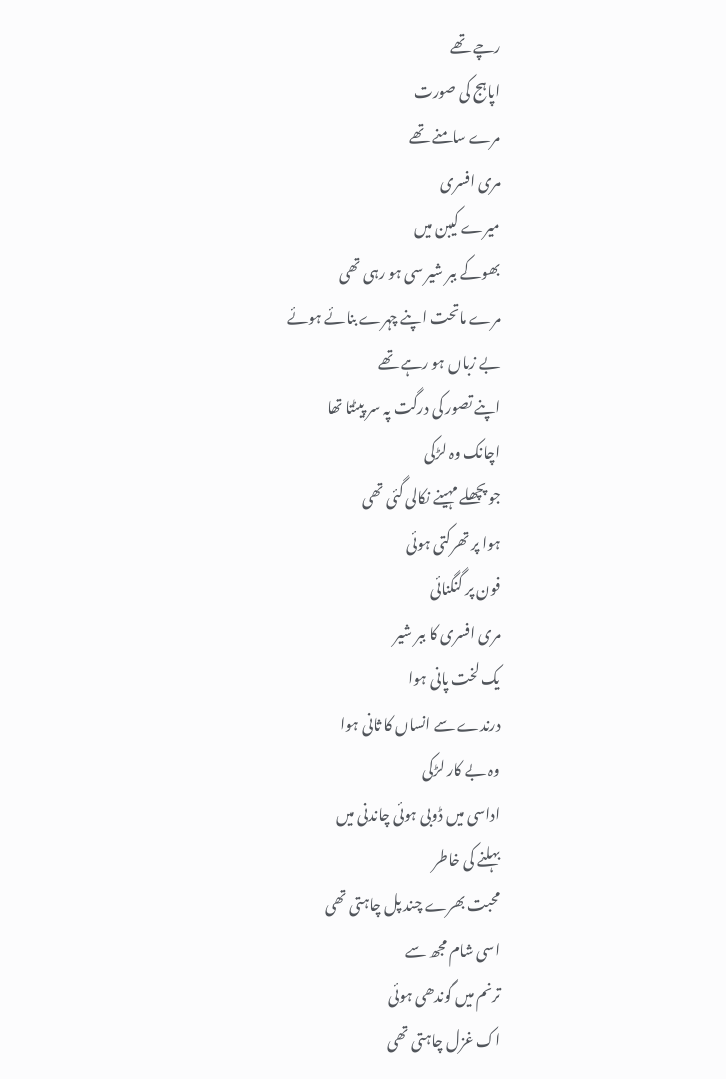رچے تھے
اپاہج کی صورت
مرے سامنے تھے
مری افسری
میرے کیبن میں
بھوکے ببر شیر سی ہو رہی تھی
مرے ماتحت اپنے چہرے بنائے ہوئے
بے زباں ہو رہے تھے
اپنے تصور کی درگت پہ سر پیٹتا تھا
اچانک وہ لڑکی
جو پچھلے مہینے نکالی گئی تھی
ہوا پر تھرکتی ہوئی
فون پر گنگنائی
مری افسری کا ببر شیر
یک لخت پانی ہوا
درندے سے انساں کا ثانی ہوا
وہ بے کار لڑکی
اداسی میں ڈوبی ہوئی چاندنی میں
بہلنے کی خاطر
محبت بھرے چند پل چاہتی تھی
اسی شام مجھ سے
ترنم میں گوندھی ہوئی
اک غزل چاہتی تھی